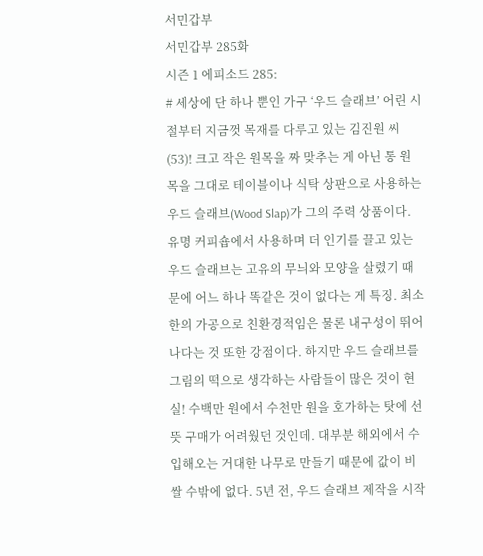서민갑부
서민갑부 285화
시즌 1 에피소드 285:
# 세상에 단 하나 뿐인 가구 ‘우드 슬래브’ 어린 시절부터 지금껏 목재를 다루고 있는 김진원 씨(53)! 크고 작은 원목을 짜 맞추는 게 아닌 통 원목을 그대로 테이블이나 식탁 상판으로 사용하는 우드 슬래브(Wood Slap)가 그의 주력 상품이다. 유명 커피숍에서 사용하며 더 인기를 끌고 있는 우드 슬래브는 고유의 무늬와 모양을 살렸기 때문에 어느 하나 똑같은 것이 없다는 게 특징. 최소한의 가공으로 친환경적임은 물론 내구성이 뛰어나다는 것 또한 강점이다. 하지만 우드 슬래브를 그림의 떡으로 생각하는 사람들이 많은 것이 현실! 수백만 원에서 수천만 원을 호가하는 탓에 선뜻 구매가 어려웠던 것인데. 대부분 해외에서 수입해오는 거대한 나무로 만들기 때문에 값이 비쌀 수밖에 없다. 5년 전, 우드 슬래브 제작을 시작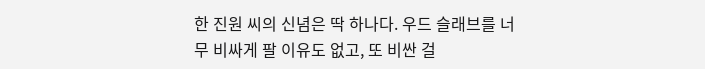한 진원 씨의 신념은 딱 하나다. 우드 슬래브를 너무 비싸게 팔 이유도 없고, 또 비싼 걸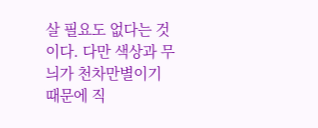살 필요도 없다는 것이다. 다만 색상과 무늬가 천차만별이기 때문에 직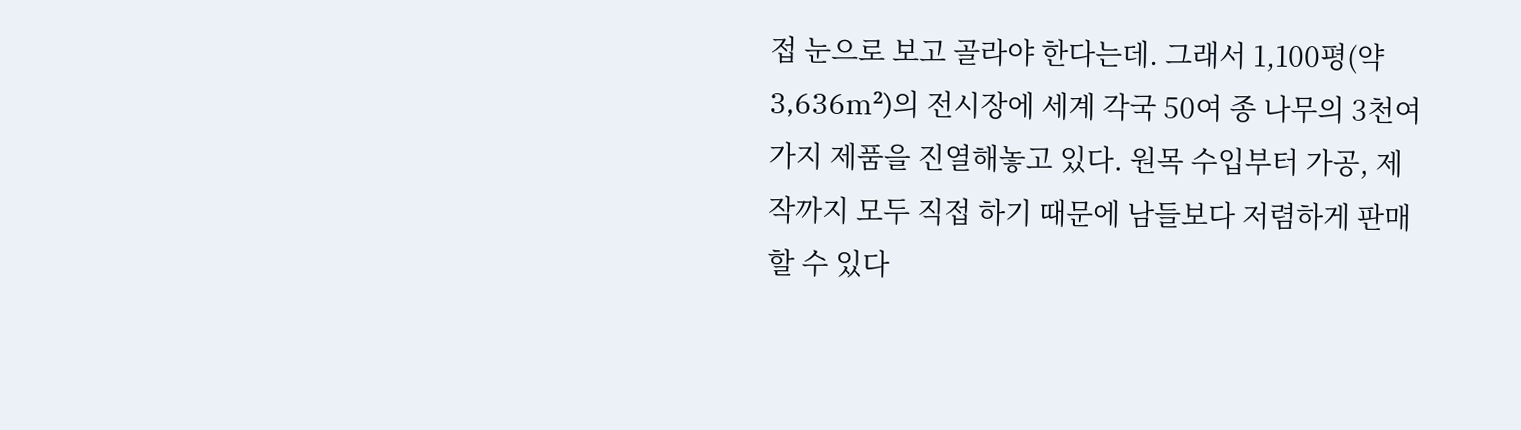접 눈으로 보고 골라야 한다는데. 그래서 1,100평(약 3,636m²)의 전시장에 세계 각국 50여 종 나무의 3천여 가지 제품을 진열해놓고 있다. 원목 수입부터 가공, 제작까지 모두 직접 하기 때문에 남들보다 저렴하게 판매할 수 있다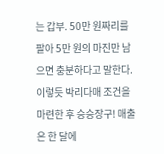는 갑부. 50만 원짜리를 팔아 5만 원의 마진만 남으면 충분하다고 말한다. 이렇듯 박리다매 조건을 마련한 후 승승장구! 매출은 한 달에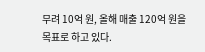무려 10억 원, 올해 매출 120억 원을 목표로 하고 있다.